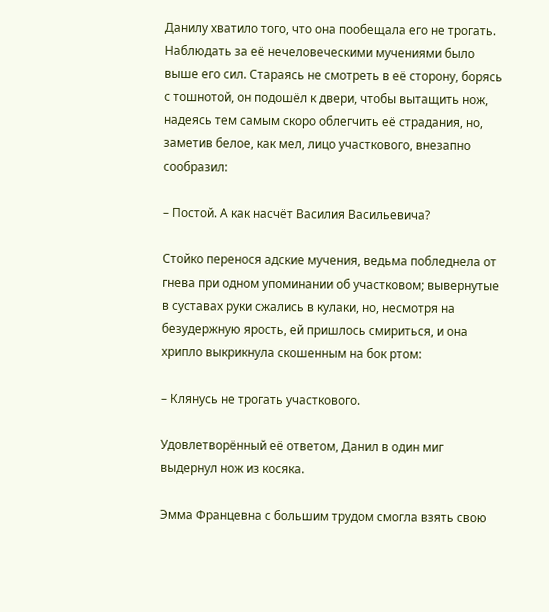Данилу хватило того, что она пообещала его не трогать. Наблюдать за её нечеловеческими мучениями было выше его сил. Стараясь не смотреть в её сторону, борясь с тошнотой, он подошёл к двери, чтобы вытащить нож, надеясь тем самым скоро облегчить её страдания, но, заметив белое, как мел, лицо участкового, внезапно сообразил:

– Постой. А как насчёт Василия Васильевича?

Стойко перенося адские мучения, ведьма побледнела от гнева при одном упоминании об участковом; вывернутые в суставах руки сжались в кулаки, но, несмотря на безудержную ярость, ей пришлось смириться, и она хрипло выкрикнула скошенным на бок ртом:

– Клянусь не трогать участкового.

Удовлетворённый её ответом, Данил в один миг выдернул нож из косяка.

Эмма Францевна с большим трудом смогла взять свою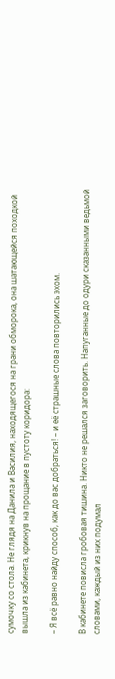сумочку со стола. Не глядя на Данила и Василия, находящегося на грани обморока, она шатающейся походкой вышла из кабинета, крикнув на прощание в пустоту коридора:

– Я всё равно найду способ, как до вас добраться! – и её страшные слова повторились эхом.

В кабинете повисла гробовая тишина. Никто не решался заговорить. Напуганные до одури сказанными ведьмой словами, каждый из них подумал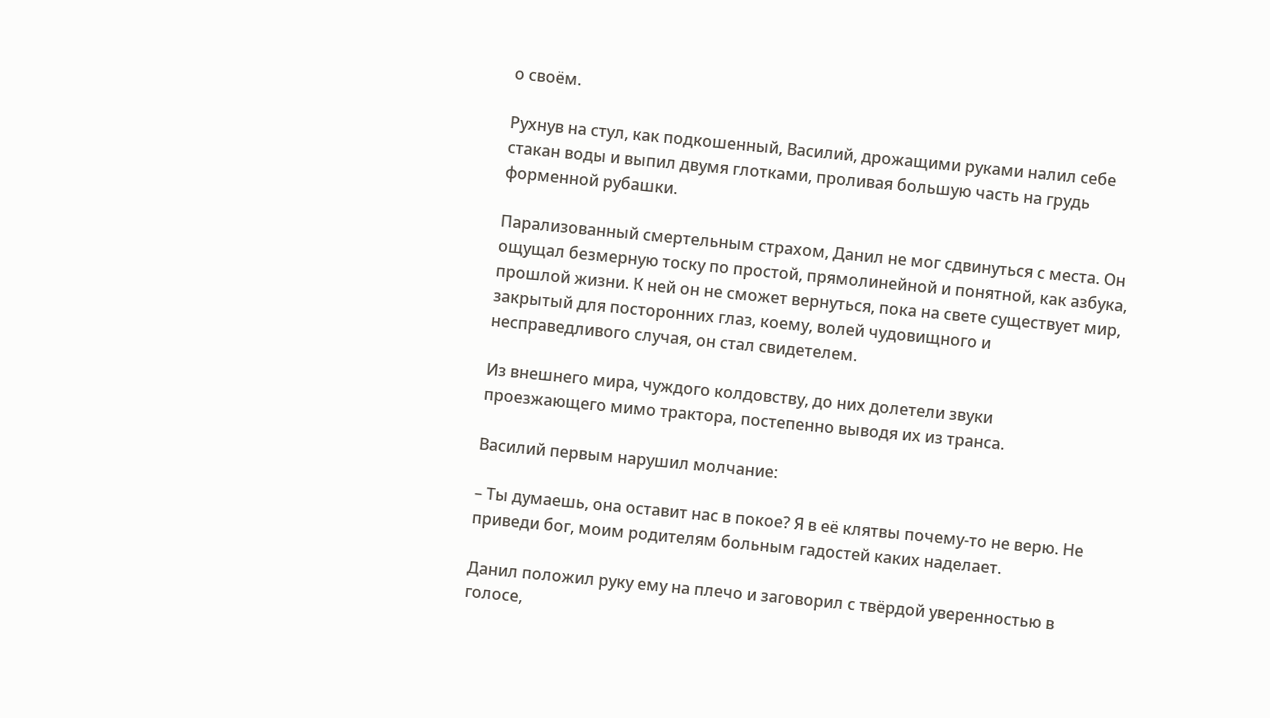о своём.

Рухнув на стул, как подкошенный, Василий, дрожащими руками налил себе стакан воды и выпил двумя глотками, проливая большую часть на грудь форменной рубашки.

Парализованный смертельным страхом, Данил не мог сдвинуться с места. Он ощущал безмерную тоску по простой, прямолинейной и понятной, как азбука, прошлой жизни. К ней он не сможет вернуться, пока на свете существует мир, закрытый для посторонних глаз, коему, волей чудовищного и несправедливого случая, он стал свидетелем.

Из внешнего мира, чуждого колдовству, до них долетели звуки проезжающего мимо трактора, постепенно выводя их из транса.

Василий первым нарушил молчание:

– Ты думаешь, она оставит нас в покое? Я в её клятвы почему-то не верю. Не приведи бог, моим родителям больным гадостей каких наделает.

Данил положил руку ему на плечо и заговорил с твёрдой уверенностью в голосе,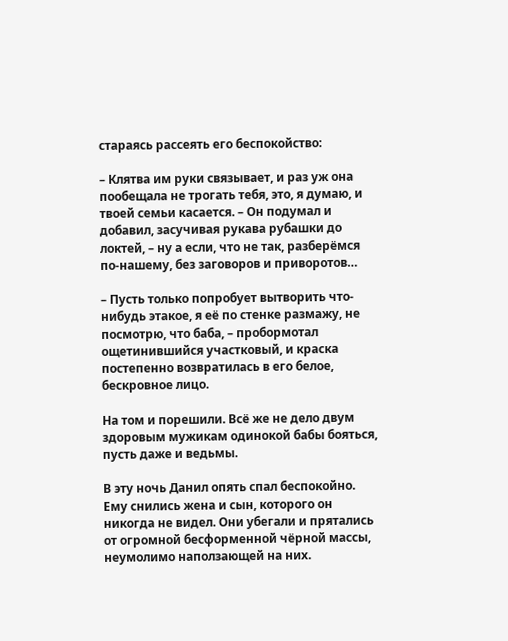стараясь рассеять его беспокойство:

– Клятва им руки связывает, и раз уж она пообещала не трогать тебя, это, я думаю, и твоей семьи касается. – Он подумал и добавил, засучивая рукава рубашки до локтей, – ну а если, что не так, разберёмся по-нашему, без заговоров и приворотов…

– Пусть только попробует вытворить что-нибудь этакое, я её по стенке размажу, не посмотрю, что баба, – пробормотал ощетинившийся участковый, и краска постепенно возвратилась в его белое, бескровное лицо.

На том и порешили. Всё же не дело двум здоровым мужикам одинокой бабы бояться, пусть даже и ведьмы.

В эту ночь Данил опять спал беспокойно. Ему снились жена и сын, которого он никогда не видел. Они убегали и прятались от огромной бесформенной чёрной массы, неумолимо наползающей на них.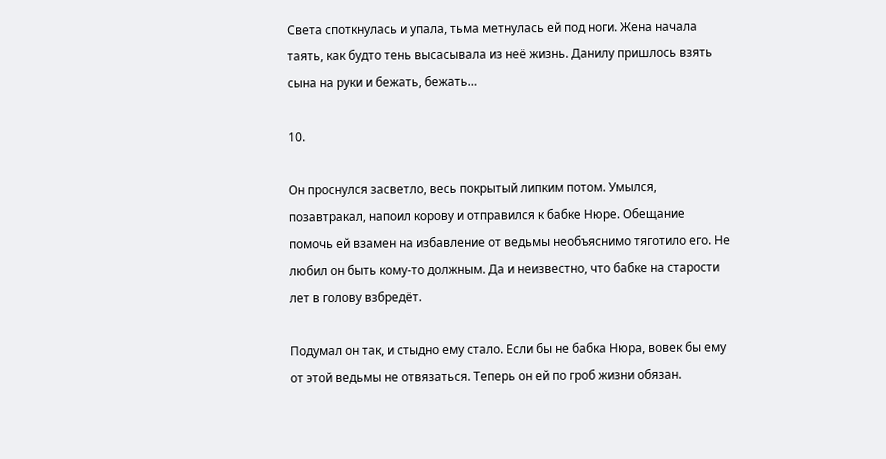Света споткнулась и упала, тьма метнулась ей под ноги. Жена начала таять, как будто тень высасывала из неё жизнь. Данилу пришлось взять сына на руки и бежать, бежать…

10.

Он проснулся засветло, весь покрытый липким потом. Умылся, позавтракал, напоил корову и отправился к бабке Нюре. Обещание помочь ей взамен на избавление от ведьмы необъяснимо тяготило его. Не любил он быть кому-то должным. Да и неизвестно, что бабке на старости лет в голову взбредёт.

Подумал он так, и стыдно ему стало. Если бы не бабка Нюра, вовек бы ему от этой ведьмы не отвязаться. Теперь он ей по гроб жизни обязан.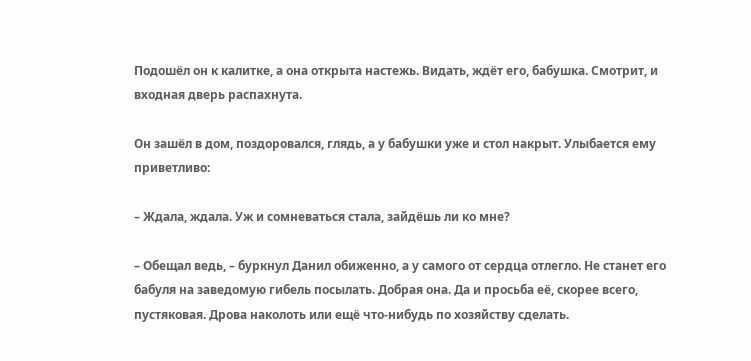Подошёл он к калитке, а она открыта настежь. Видать, ждёт его, бабушка. Смотрит, и входная дверь распахнута.

Он зашёл в дом, поздоровался, глядь, а у бабушки уже и стол накрыт. Улыбается ему приветливо:

– Ждала, ждала. Уж и сомневаться стала, зайдёшь ли ко мне?

– Обещал ведь, – буркнул Данил обиженно, а у самого от сердца отлегло. Не станет его бабуля на заведомую гибель посылать. Добрая она. Да и просьба её, скорее всего, пустяковая. Дрова наколоть или ещё что-нибудь по хозяйству сделать.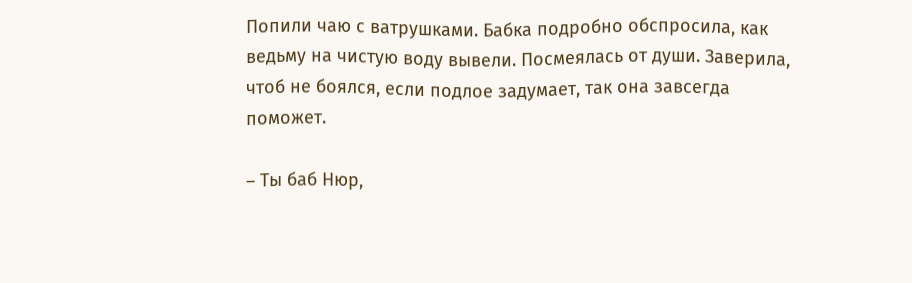Попили чаю с ватрушками. Бабка подробно обспросила, как ведьму на чистую воду вывели. Посмеялась от души. Заверила, чтоб не боялся, если подлое задумает, так она завсегда поможет.

– Ты баб Нюр,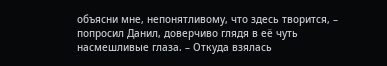объясни мне, непонятливому, что здесь творится, – попросил Данил, доверчиво глядя в её чуть насмешливые глаза. – Откуда взялась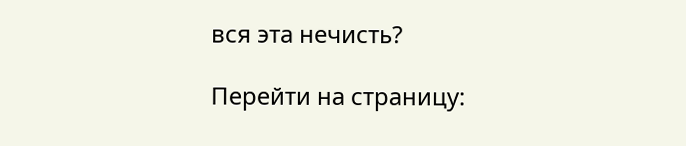вся эта нечисть?

Перейти на страницу: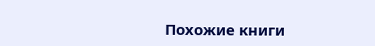Похожие книги